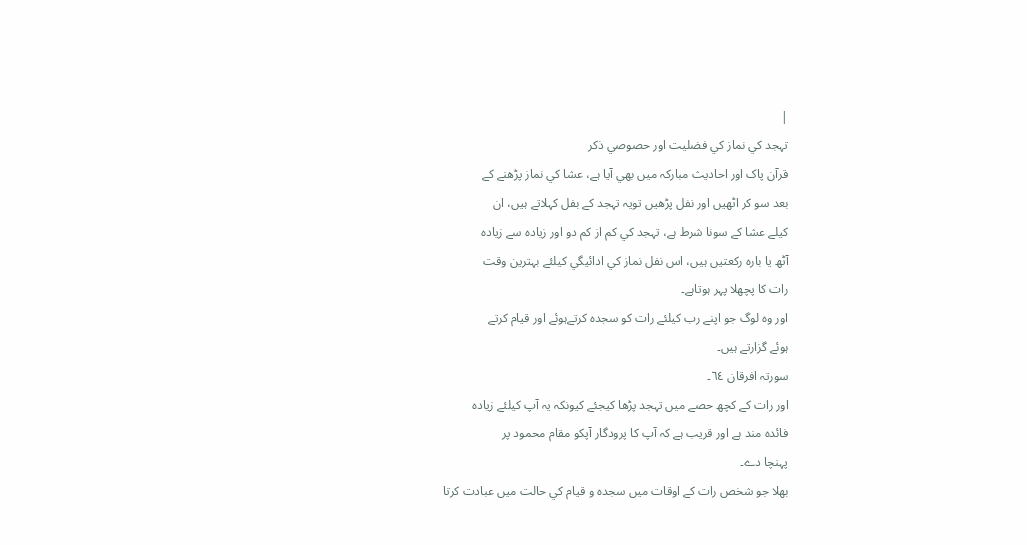|
تہجد کي نماز کي فضليت اور حصوصي ذکر
قرآن پاک اور احاديث مبارکہ ميں بھي آيا ہے، عشا کي نماز پڑھنے کے
بعد سو کر اٹھيں اور نفل پڑھيں تويہ تہجد کے بفل کہلاتے ہيں، ان
کيلے عشا کے سونا شرط ہے، تہجد کي کم از کم دو اور زيادہ سے زيادہ
آٹھ يا بارہ رکعتيں ہيں، اس نفل نماز کي ادائيگي کيلئے بہترين وقت
رات کا پچھلا پہر ہوتاہے۔
اور وہ لوگ جو اپنے رب کيلئے رات کو سجدہ کرتےہوئے اور قيام کرتے
ہوئے گزارتے ہيں۔
سورتہ افرقان ٦٤۔
اور رات کے کچھ حصے ميں تہجد پڑھا کيجئے کيونکہ يہ آپ کيلئے زيادہ
فائدہ مند ہے اور قريب ہے کہ آپ کا پرودگار آپکو مقام محمود پر
پہنچا دے۔
بھلا جو شخص رات کے اوقات ميں سجدہ و قيام کي حالت ميں عبادت کرتا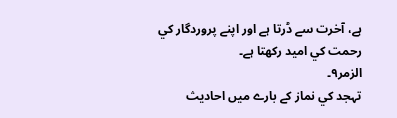ہے، آخرت سے ڈرتا ہے اور اپنے پروردگار کي رحمت کي اميد رکھتا ہے۔
الزمر٩۔
تہجد کي نماز کے بارے ميں احاديث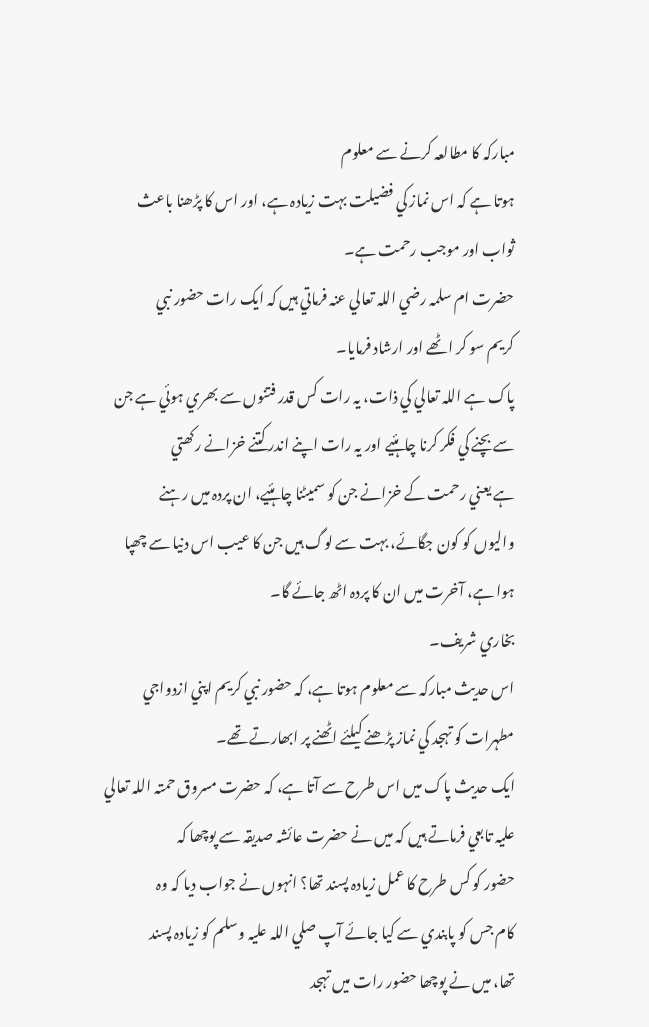مبارکہ کا مطالعہ کرنے سے معلوم
ہوتا ہے کہ اس نماز کي فضيلت بہت زيادہ ہے، اور اس کا پڑھنا باعث
ثواب اور موجب رحمت ہے۔
حضرت ام سلمہ رضي اللہ تعالي عنہ فرماتي ہيں کہ ايک رات حضور نبي
کريم سو کر اٹھے اور ارشاد فرمايا۔
پاک ہے اللہ تعالي کي ذات، يہ رات کس قدر فتنوں سے بھري ہوئي ہے جن
سے بچنے کي فکر کرنا چاہئيے اور يہ رات اپنے اندر کتنے خزانے رکھتي
ہے يعني رحمت کے خزانے جن کو سميٹنا چاہئيے، ان پردہ ميں رہنے
واليوں کو کون جگائے، بہت سے لوگ ہيں جن کا عيب اس دنيا سے چھپا
ہوا ہے، آخرت ميں ان کا پردہ اٹھ جائے گا۔
بخاري شريف۔
اس حديث مبارکہ سے معلوم ہوتا ہے، کہ حضور نبي کريم اپني ازدواجي
مطہرات کو تہجد کي نماز پڑھنے کيلئے اٹھنے پر ابھارتے تھے۔
ايک حديث پاک ميں اس طرح سے آتا ہے، کہ حضرت مسروق حمتہ اللہ تعالي
عليہ تابعي فرماتے ہيں کہ ميں نے حضرت عائشہ صديقہ سے پوچھا کہ
حضور کو کس طرح کا عمل زيادہ پسند تھا؟ انہوں نے جواب ديا کہ وہ
کام جس کو پابندي سے کيا جائے آپ صلي اللہ عليہ وسلم کو زيادہ پسند
تھا، ميں نے پوچھا حضور رات ميں تہجد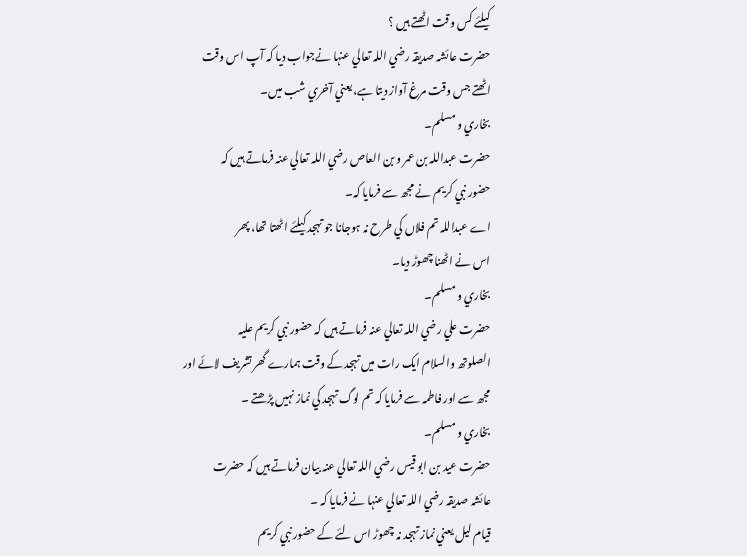کيلئے کس وقت اٹھتے ہيں ؟
حضرت عائشہ صديقہ رضي اللہ تعالي عنہا نےجواب ديا کہ آپ اس وقت
اٹھتے جس وقت مرغ آواز ديتا ہے، يعني آخري شب ميں۔
بخاري و مسلم۔
حضرت عبداللہ بن عمر و بن العاص رضي اللہ تعالي عنہ فرماتے ہيں کہ
حضور نبي کريم نے مجھ سے فرمايا کہ۔
اے عبداللہ تم فلاں کي طرح نہ ہوجانا جو تہجد کيلئے اٹھتا تھا، پھر
اس نے اٹھنا چھوڑ ديا۔
بخاري و مسلم۔
حضرت علي رضي اللہ تعالي عنہ فرماتے ہيں کہ حضور نبي کريم عليہ
الصلوتھ والسلام ايک رات ميں تہجد کے وقت ہمارے گھر تشريف لائے اور
مجھ سے اور فاطمہ سے فرمايا کہ تم لوگ تہجد کي نماز نہيں پڑھتے ۔
بخاري و مسلم۔
حضرت عيد بن ابو قيس رضي اللہ تعالي عنہ بيان فرماتے ہيں کہ حضرت
عائشہ صديقہ رضي اللہ تعالي عنہا نے فرمايا کہ ۔
قيام ليل يعني نماز تہجد نہ چھوڑ اس لئے کے حضور نبي کريم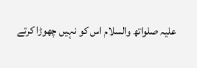عليہ صلواتھ والسلام اس کو نہيں چھوڑا کرتے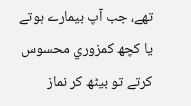تھے، جب آپ بيمارے ہوتے
يا کچھ کمزوري محسوس کرتے تو بيٹھ کر نماز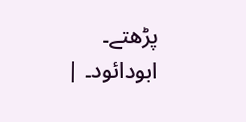پڑھتے۔
ابودائود۔ |